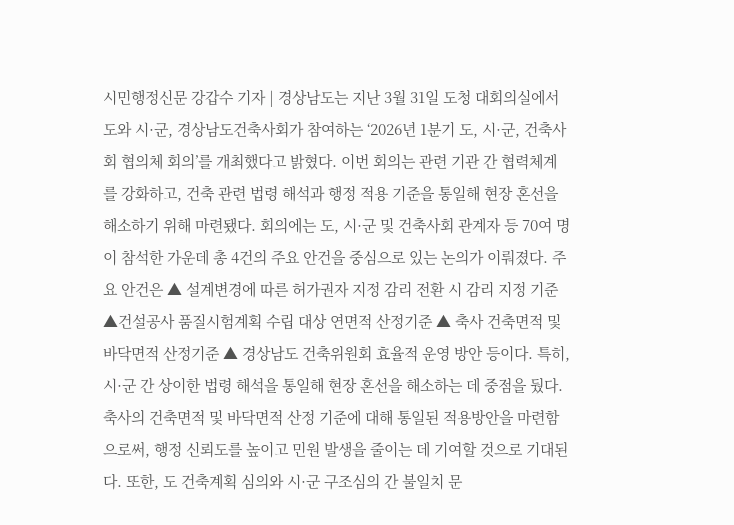시민행정신문 강갑수 기자 | 경상남도는 지난 3월 31일 도청 대회의실에서 도와 시·군, 경상남도건축사회가 참여하는 ‘2026년 1분기 도, 시·군, 건축사회 협의체 회의’를 개최했다고 밝혔다. 이번 회의는 관련 기관 간 협력체계를 강화하고, 건축 관련 법령 해석과 행정 적용 기준을 통일해 현장 혼선을 해소하기 위해 마련됐다. 회의에는 도, 시·군 및 건축사회 관계자 등 70여 명이 참석한 가운데 총 4건의 주요 안건을 중심으로 있는 논의가 이뤄졌다. 주요 안건은 ▲ 설계변경에 따른 허가권자 지정 감리 전환 시 감리 지정 기준 ▲건설공사 품질시험계획 수립 대상 연면적 산정기준 ▲ 축사 건축면적 및 바닥면적 산정기준 ▲ 경상남도 건축위원회 효율적 운영 방안 등이다. 특히, 시·군 간 상이한 법령 해석을 통일해 현장 혼선을 해소하는 데 중점을 뒀다. 축사의 건축면적 및 바닥면적 산정 기준에 대해 통일된 적용방안을 마련함으로써, 행정 신뢰도를 높이고 민원 발생을 줄이는 데 기여할 것으로 기대된다. 또한, 도 건축계획 심의와 시·군 구조심의 간 불일치 문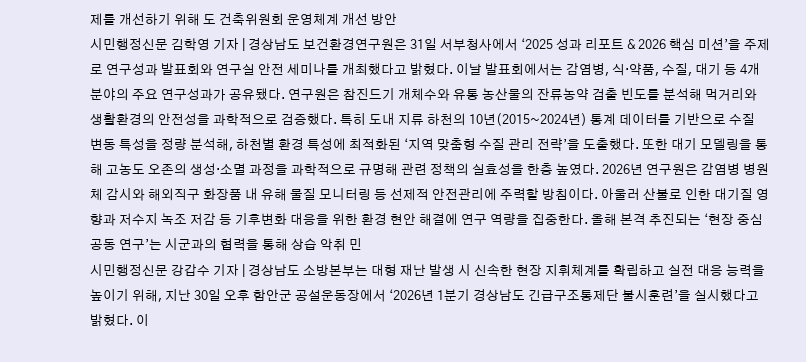제를 개선하기 위해 도 건축위원회 운영체계 개선 방안
시민행정신문 김학영 기자 | 경상남도 보건환경연구원은 31일 서부청사에서 ‘2025 성과 리포트 & 2026 핵심 미션’을 주제로 연구성과 발표회와 연구실 안전 세미나를 개최했다고 밝혔다. 이날 발표회에서는 감염병, 식·약품, 수질, 대기 등 4개 분야의 주요 연구성과가 공유됐다. 연구원은 참진드기 개체수와 유통 농산물의 잔류농약 검출 빈도를 분석해 먹거리와 생활환경의 안전성을 과학적으로 검증했다. 특히 도내 지류 하천의 10년(2015~2024년) 통계 데이터를 기반으로 수질 변동 특성을 정량 분석해, 하천별 환경 특성에 최적화된 ‘지역 맞춤형 수질 관리 전략’을 도출했다. 또한 대기 모델링을 통해 고농도 오존의 생성·소멸 과정을 과학적으로 규명해 관련 정책의 실효성을 한층 높였다. 2026년 연구원은 감염병 병원체 감시와 해외직구 화장품 내 유해 물질 모니터링 등 선제적 안전관리에 주력할 방침이다. 아울러 산불로 인한 대기질 영향과 저수지 녹조 저감 등 기후변화 대응을 위한 환경 현안 해결에 연구 역량을 집중한다. 올해 본격 추진되는 ‘현장 중심 공동 연구’는 시군과의 협력을 통해 상습 악취 민
시민행정신문 강갑수 기자 | 경상남도 소방본부는 대형 재난 발생 시 신속한 현장 지휘체계를 확립하고 실전 대응 능력을 높이기 위해, 지난 30일 오후 함안군 공설운동장에서 ‘2026년 1분기 경상남도 긴급구조통제단 불시훈련’을 실시했다고 밝혔다. 이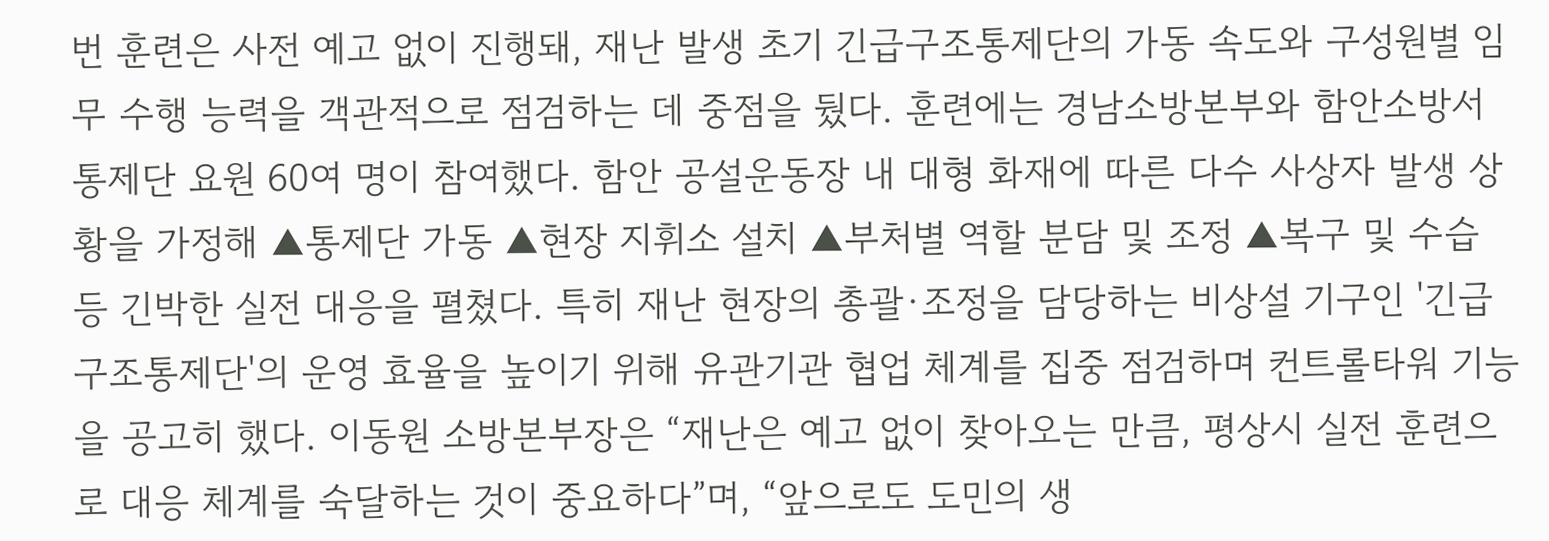번 훈련은 사전 예고 없이 진행돼, 재난 발생 초기 긴급구조통제단의 가동 속도와 구성원별 임무 수행 능력을 객관적으로 점검하는 데 중점을 뒀다. 훈련에는 경남소방본부와 함안소방서 통제단 요원 60여 명이 참여했다. 함안 공설운동장 내 대형 화재에 따른 다수 사상자 발생 상황을 가정해 ▲통제단 가동 ▲현장 지휘소 설치 ▲부처별 역할 분담 및 조정 ▲복구 및 수습 등 긴박한 실전 대응을 펼쳤다. 특히 재난 현장의 총괄·조정을 담당하는 비상설 기구인 '긴급구조통제단'의 운영 효율을 높이기 위해 유관기관 협업 체계를 집중 점검하며 컨트롤타워 기능을 공고히 했다. 이동원 소방본부장은 “재난은 예고 없이 찾아오는 만큼, 평상시 실전 훈련으로 대응 체계를 숙달하는 것이 중요하다”며, “앞으로도 도민의 생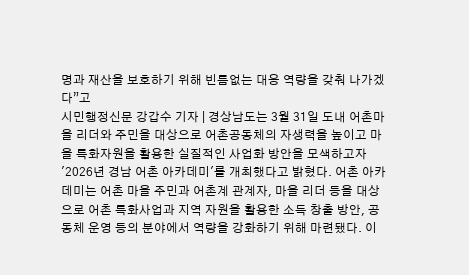명과 재산을 보호하기 위해 빈틈없는 대응 역량을 갖춰 나가겠다”고
시민행정신문 강갑수 기자 | 경상남도는 3월 31일 도내 어촌마을 리더와 주민을 대상으로 어촌공동체의 자생력을 높이고 마을 특화자원을 활용한 실질적인 사업화 방안을 모색하고자 '2026년 경남 어촌 아카데미'를 개최했다고 밝혔다. 어촌 아카데미는 어촌 마을 주민과 어촌계 관계자, 마을 리더 등을 대상으로 어촌 특화사업과 지역 자원을 활용한 소득 창출 방안, 공동체 운영 등의 분야에서 역량을 강화하기 위해 마련됐다. 이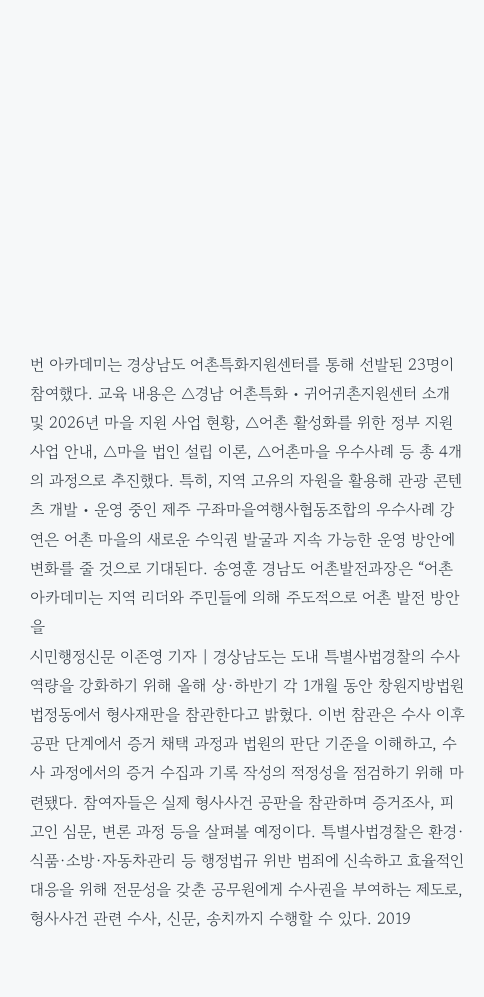번 아카데미는 경상남도 어촌특화지원센터를 통해 선발된 23명이 참여했다. 교육 내용은 △경남 어촌특화・귀어귀촌지원센터 소개 및 2026년 마을 지원 사업 현황, △어촌 활성화를 위한 정부 지원 사업 안내, △마을 법인 설립 이론, △어촌마을 우수사례 등 총 4개의 과정으로 추진했다. 특히, 지역 고유의 자원을 활용해 관광 콘텐츠 개발・운영 중인 제주 구좌마을여행사협동조합의 우수사례 강연은 어촌 마을의 새로운 수익권 발굴과 지속 가능한 운영 방안에 변화를 줄 것으로 기대된다. 송영훈 경남도 어촌발전과장은 “어촌 아카데미는 지역 리더와 주민들에 의해 주도적으로 어촌 발전 방안을
시민행정신문 이존영 기자 | 경상남도는 도내 특별사법경찰의 수사역량을 강화하기 위해 올해 상·하반기 각 1개월 동안 창원지방법원 법정동에서 형사재판을 참관한다고 밝혔다. 이번 참관은 수사 이후 공판 단계에서 증거 채택 과정과 법원의 판단 기준을 이해하고, 수사 과정에서의 증거 수집과 기록 작성의 적정성을 점검하기 위해 마련됐다. 참여자들은 실제 형사사건 공판을 참관하며 증거조사, 피고인 심문, 변론 과정 등을 살펴볼 예정이다. 특별사법경찰은 환경·식품·소방·자동차관리 등 행정법규 위반 범죄에 신속하고 효율적인 대응을 위해 전문성을 갖춘 공무원에게 수사권을 부여하는 제도로, 형사사건 관련 수사, 신문, 송치까지 수행할 수 있다. 2019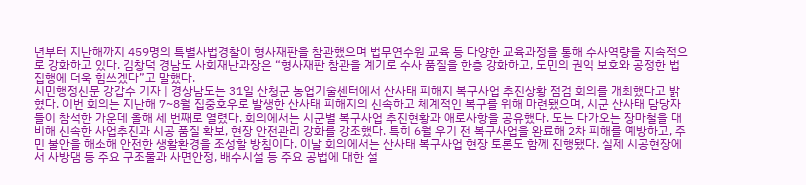년부터 지난해까지 459명의 특별사법경찰이 형사재판을 참관했으며 법무연수원 교육 등 다양한 교육과정을 통해 수사역량을 지속적으로 강화하고 있다. 김창덕 경남도 사회재난과장은 “형사재판 참관을 계기로 수사 품질을 한층 강화하고, 도민의 권익 보호와 공정한 법 집행에 더욱 힘쓰겠다”고 말했다.
시민행정신문 강갑수 기자 | 경상남도는 31일 산청군 농업기술센터에서 산사태 피해지 복구사업 추진상황 점검 회의를 개최했다고 밝혔다. 이번 회의는 지난해 7~8월 집중호우로 발생한 산사태 피해지의 신속하고 체계적인 복구를 위해 마련됐으며, 시군 산사태 담당자들이 참석한 가운데 올해 세 번째로 열렸다. 회의에서는 시군별 복구사업 추진현황과 애로사항을 공유했다. 도는 다가오는 장마철을 대비해 신속한 사업추진과 시공 품질 확보, 현장 안전관리 강화를 강조했다. 특히 6월 우기 전 복구사업을 완료해 2차 피해를 예방하고, 주민 불안을 해소해 안전한 생활환경을 조성할 방침이다. 이날 회의에서는 산사태 복구사업 현장 토론도 함께 진행됐다. 실제 시공현장에서 사방댐 등 주요 구조물과 사면안정, 배수시설 등 주요 공법에 대한 설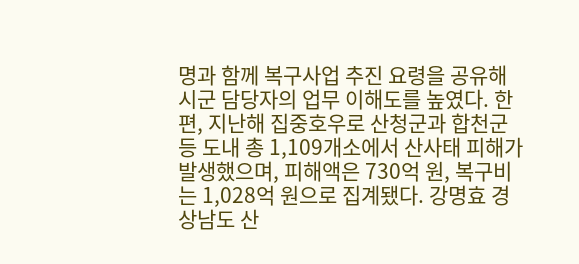명과 함께 복구사업 추진 요령을 공유해 시군 담당자의 업무 이해도를 높였다. 한편, 지난해 집중호우로 산청군과 합천군 등 도내 총 1,109개소에서 산사태 피해가 발생했으며, 피해액은 730억 원, 복구비는 1,028억 원으로 집계됐다. 강명효 경상남도 산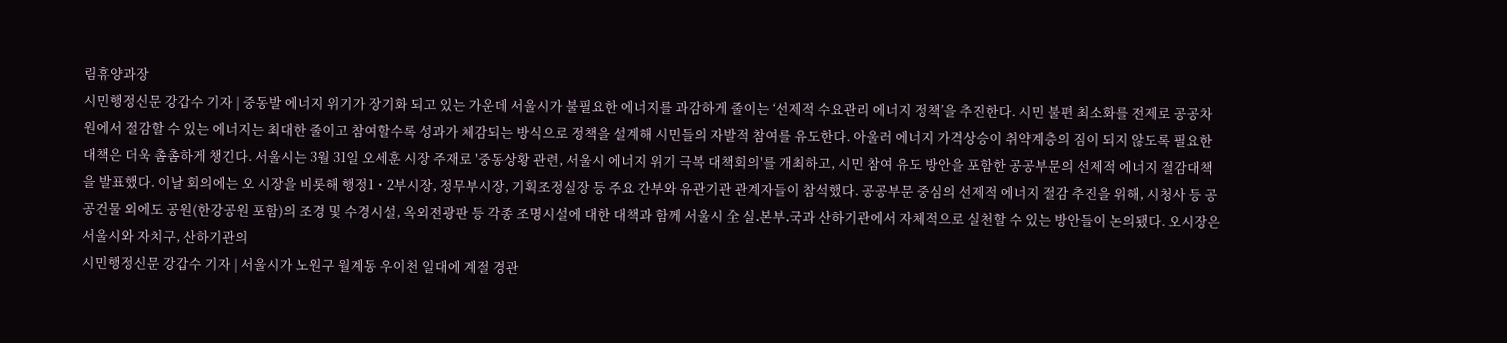림휴양과장
시민행정신문 강갑수 기자 | 중동발 에너지 위기가 장기화 되고 있는 가운데 서울시가 불필요한 에너지를 과감하게 줄이는 ‘선제적 수요관리 에너지 정책’을 추진한다. 시민 불편 최소화를 전제로 공공차원에서 절감할 수 있는 에너지는 최대한 줄이고 참여할수록 성과가 체감되는 방식으로 정책을 설계해 시민들의 자발적 참여를 유도한다. 아울러 에너지 가격상승이 취약계층의 짐이 되지 않도록 필요한 대책은 더욱 촘촘하게 챙긴다. 서울시는 3월 31일 오세훈 시장 주재로 '중동상황 관련, 서울시 에너지 위기 극복 대책회의'를 개최하고, 시민 참여 유도 방안을 포함한 공공부문의 선제적 에너지 절감대책을 발표했다. 이날 회의에는 오 시장을 비롯해 행정1・2부시장, 정무부시장, 기획조정실장 등 주요 간부와 유관기관 관계자들이 참석했다. 공공부문 중심의 선제적 에너지 절감 추진을 위해, 시청사 등 공공건물 외에도 공원(한강공원 포함)의 조경 및 수경시설, 옥외전광판 등 각종 조명시설에 대한 대책과 함께 서울시 全 실․본부․국과 산하기관에서 자체적으로 실천할 수 있는 방안들이 논의됐다. 오시장은 서울시와 자치구, 산하기관의
시민행정신문 강갑수 기자 | 서울시가 노원구 월계동 우이천 일대에 계절 경관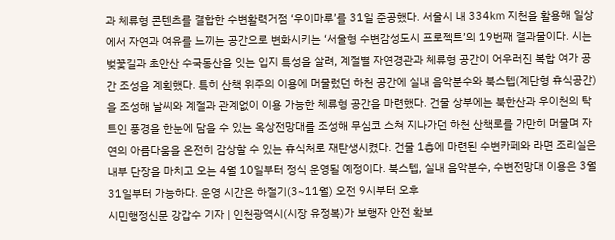과 체류형 콘텐츠를 결합한 수변활력거점 ‘우이마루’를 31일 준공했다. 서울시 내 334㎞ 지천을 활용해 일상에서 자연과 여유를 느끼는 공간으로 변화시키는 ‘서울형 수변감성도시 프로젝트’의 19번째 결과물이다. 시는 벚꽃길과 초안산 수국동산을 잇는 입지 특성을 살려, 계절별 자연경관과 체류형 공간이 어우러진 복합 여가 공간 조성을 계획했다. 특히 산책 위주의 이용에 머물렀던 하천 공간에 실내 음악분수와 북스텝(계단형 휴식공간)을 조성해 날씨와 계절과 관계없이 이용 가능한 체류형 공간을 마련했다. 건물 상부에는 북한산과 우이천의 탁 트인 풍경을 한눈에 담을 수 있는 옥상전망대를 조성해 무심코 스쳐 지나가던 하천 산책로를 가만히 머물며 자연의 아름다움을 온전히 감상할 수 있는 휴식처로 재탄생시켰다. 건물 1층에 마련된 수변카페와 라면 조리실은 내부 단장을 마치고 오는 4월 10일부터 정식 운영될 예정이다. 북스텝, 실내 음악분수, 수변전망대 이용은 3월 31일부터 가능하다. 운영 시간은 하절기(3~11월) 오전 9시부터 오후
시민행정신문 강갑수 기자 | 인천광역시(시장 유정복)가 보행자 안전 확보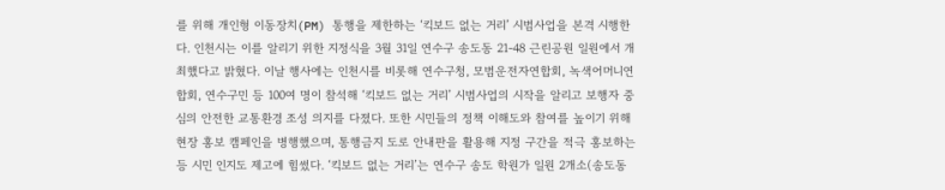를 위해 개인형 이동장치(PM) 통행을 제한하는 ‘킥보드 없는 거리’ 시범사업을 본격 시행한다. 인천시는 이를 알리기 위한 지정식을 3월 31일 연수구 송도동 21-48 근린공원 일원에서 개최했다고 밝혔다. 이날 행사에는 인천시를 비롯해 연수구청, 모범운전자연합회, 녹색어머니연합회, 연수구민 등 100여 명이 참석해 ‘킥보드 없는 거리’ 시범사업의 시작을 알리고 보행자 중심의 안전한 교통환경 조성 의지를 다졌다. 또한 시민들의 정책 이해도와 참여를 높이기 위해 현장 홍보 캠페인을 병행했으며, 통행금지 도로 안내판을 활용해 지정 구간을 적극 홍보하는 등 시민 인지도 제고에 힘썼다. ‘킥보드 없는 거리’는 연수구 송도 학원가 일원 2개소(송도동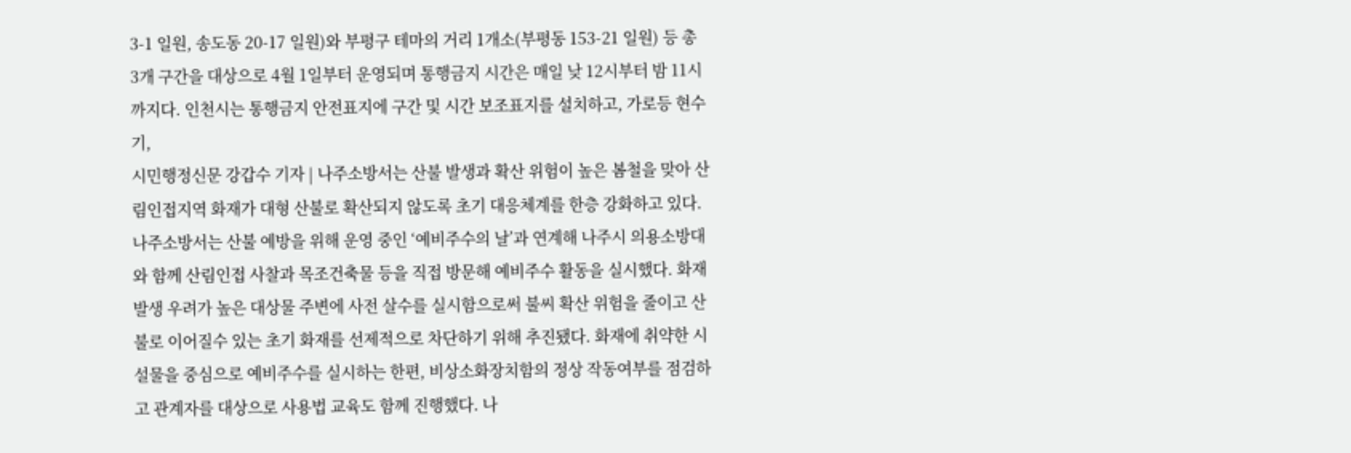3-1 일원, 송도동 20-17 일원)와 부평구 테마의 거리 1개소(부평동 153-21 일원) 등 총 3개 구간을 대상으로 4월 1일부터 운영되며 통행금지 시간은 매일 낮 12시부터 밤 11시까지다. 인천시는 통행금지 안전표지에 구간 및 시간 보조표지를 설치하고, 가로등 현수기,
시민행정신문 강갑수 기자 | 나주소방서는 산불 발생과 확산 위험이 높은 봄철을 맞아 산림인접지역 화재가 대형 산불로 확산되지 않도록 초기 대응체계를 한층 강화하고 있다. 나주소방서는 산불 예방을 위해 운영 중인 ‘예비주수의 날’과 연계해 나주시 의용소방대와 함께 산림인접 사찰과 목조건축물 등을 직접 방문해 예비주수 활동을 실시했다. 화재 발생 우려가 높은 대상물 주변에 사전 살수를 실시함으로써 불씨 확산 위험을 줄이고 산불로 이어질수 있는 초기 화재를 선제적으로 차단하기 위해 추진됐다. 화재에 취약한 시설물을 중심으로 예비주수를 실시하는 한편, 비상소화장치함의 정상 작동여부를 점검하고 관계자를 대상으로 사용법 교육도 함께 진행했다. 나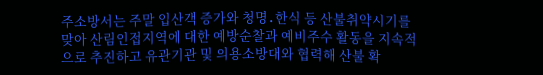주소방서는 주말 입산객 증가와 청명․한식 등 산불취약시기를 맞아 산림인접지역에 대한 예방순찰과 예비주수 활동을 지속적으로 추진하고 유관기관 및 의용소방대와 협력해 산불 확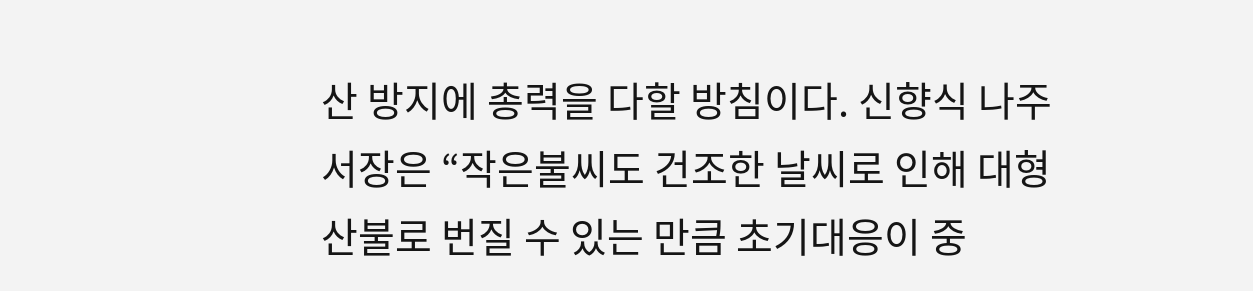산 방지에 총력을 다할 방침이다. 신향식 나주서장은 “작은불씨도 건조한 날씨로 인해 대형 산불로 번질 수 있는 만큼 초기대응이 중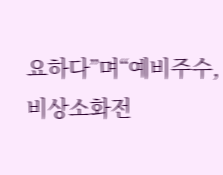요하다”며“예비주수, 비상소화전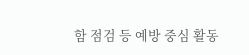함 점검 등 예방 중심 활동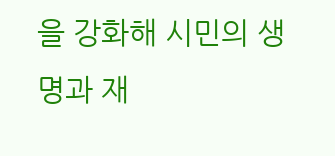을 강화해 시민의 생명과 재